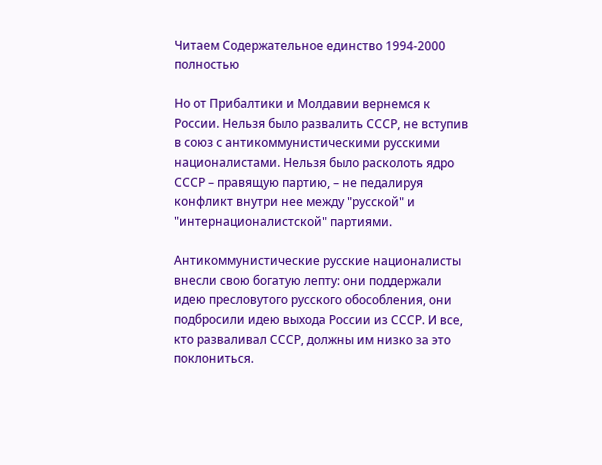Читаем Содержательное единство 1994-2000 полностью

Но от Прибалтики и Молдавии вернемся к России. Нельзя было развалить СССР, не вступив в союз с антикоммунистическими русскими националистами. Нельзя было расколоть ядро СССР – правящую партию, – не педалируя конфликт внутри нее между "русской" и "интернационалистской" партиями.

Антикоммунистические русские националисты внесли свою богатую лепту: они поддержали идею пресловутого русского обособления, они подбросили идею выхода России из СССР. И все, кто разваливал СССР, должны им низко за это поклониться.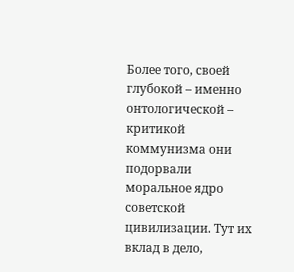Более того, своей глубокой – именно онтологической – критикой коммунизма они подорвали моральное ядро советской цивилизации. Тут их вклад в дело,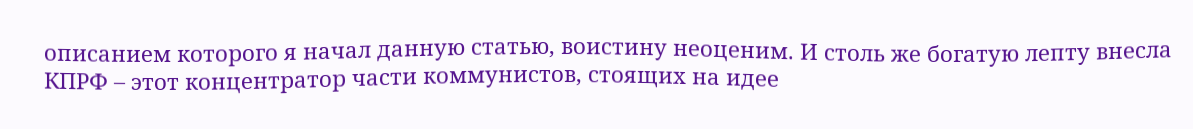описанием которого я начал данную статью, воистину неоценим. И столь же богатую лепту внесла КПРФ – этот концентратор части коммунистов, стоящих на идее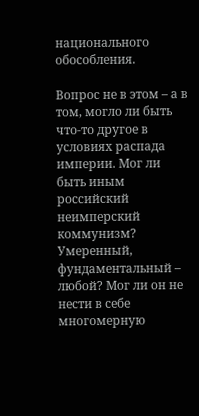национального обособления.

Вопрос не в этом – а в том, могло ли быть что-то другое в условиях распада империи. Мог ли быть иным российский неимперский коммунизм? Умеренный, фундаментальный – любой? Мог ли он не нести в себе многомерную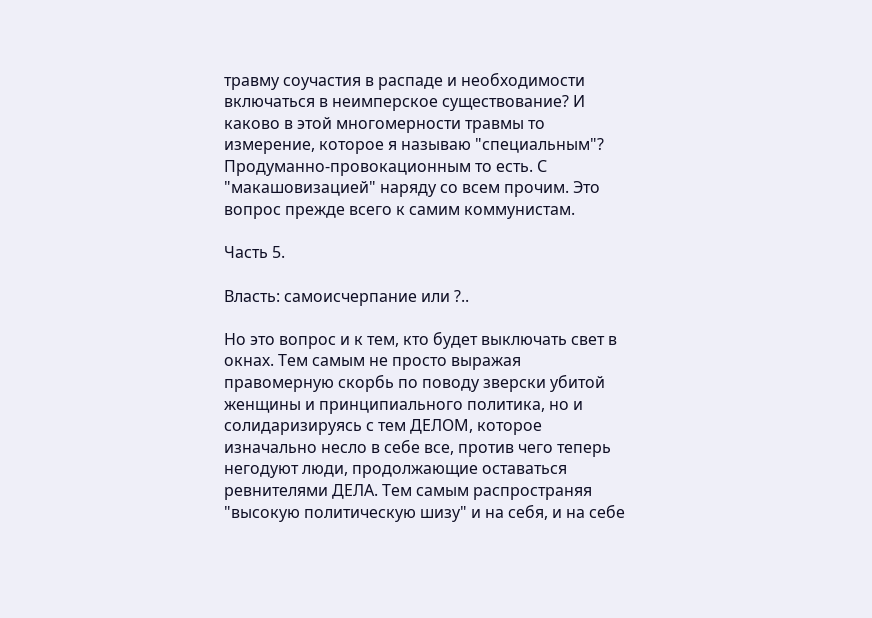травму соучастия в распаде и необходимости включаться в неимперское существование? И каково в этой многомерности травмы то измерение, которое я называю "специальным"? Продуманно-провокационным то есть. С "макашовизацией" наряду со всем прочим. Это вопрос прежде всего к самим коммунистам.

Часть 5.

Власть: самоисчерпание или ?..

Но это вопрос и к тем, кто будет выключать свет в окнах. Тем самым не просто выражая правомерную скорбь по поводу зверски убитой женщины и принципиального политика, но и солидаризируясь с тем ДЕЛОМ, которое изначально несло в себе все, против чего теперь негодуют люди, продолжающие оставаться ревнителями ДЕЛА. Тем самым распространяя "высокую политическую шизу" и на себя, и на себе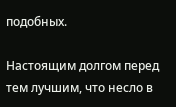подобных.

Настоящим долгом перед тем лучшим, что несло в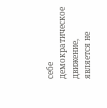себе демократическое движение, является не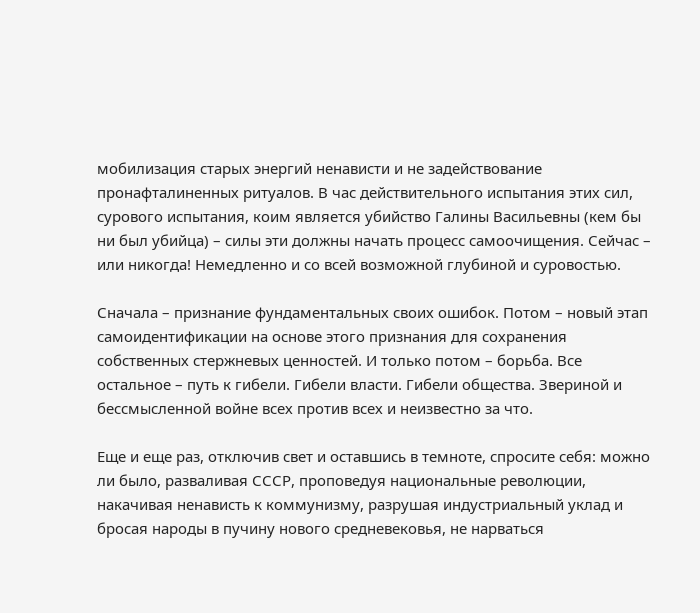мобилизация старых энергий ненависти и не задействование пронафталиненных ритуалов. В час действительного испытания этих сил, сурового испытания, коим является убийство Галины Васильевны (кем бы ни был убийца) – силы эти должны начать процесс самоочищения. Сейчас – или никогда! Немедленно и со всей возможной глубиной и суровостью.

Сначала – признание фундаментальных своих ошибок. Потом – новый этап самоидентификации на основе этого признания для сохранения собственных стержневых ценностей. И только потом – борьба. Все остальное – путь к гибели. Гибели власти. Гибели общества. Звериной и бессмысленной войне всех против всех и неизвестно за что.

Еще и еще раз, отключив свет и оставшись в темноте, спросите себя: можно ли было, разваливая СССР, проповедуя национальные революции, накачивая ненависть к коммунизму, разрушая индустриальный уклад и бросая народы в пучину нового средневековья, не нарваться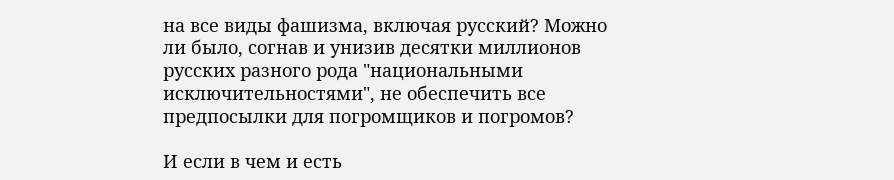на все виды фашизма, включая русский? Можно ли было, согнав и унизив десятки миллионов русских разного рода "национальными исключительностями", не обеспечить все предпосылки для погромщиков и погромов?

И если в чем и есть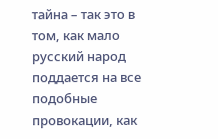тайна – так это в том, как мало русский народ поддается на все подобные провокации, как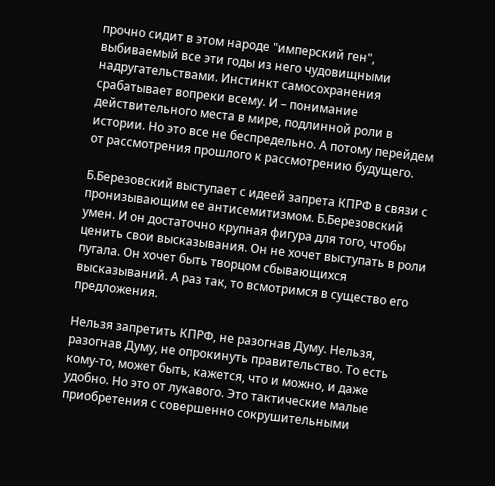прочно сидит в этом народе "имперский ген", выбиваемый все эти годы из него чудовищными надругательствами. Инстинкт самосохранения срабатывает вопреки всему. И – понимание действительного места в мире, подлинной роли в истории. Но это все не беспредельно. А потому перейдем от рассмотрения прошлого к рассмотрению будущего.

Б.Березовский выступает с идеей запрета КПРФ в связи с пронизывающим ее антисемитизмом. Б.Березовский умен. И он достаточно крупная фигура для того, чтобы ценить свои высказывания. Он не хочет выступать в роли пугала. Он хочет быть творцом сбывающихся высказываний. А раз так, то всмотримся в существо его предложения.

Нельзя запретить КПРФ, не разогнав Думу. Нельзя, разогнав Думу, не опрокинуть правительство. То есть кому-то, может быть, кажется, что и можно, и даже удобно. Но это от лукавого. Это тактические малые приобретения с совершенно сокрушительными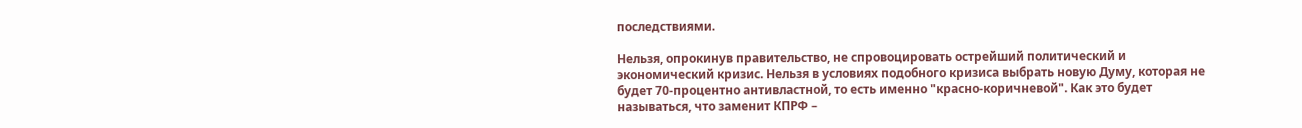последствиями.

Нельзя, опрокинув правительство, не спровоцировать острейший политический и экономический кризис. Нельзя в условиях подобного кризиса выбрать новую Думу, которая не будет 70-процентно антивластной, то есть именно "красно-коричневой". Как это будет называться, что заменит КПРФ –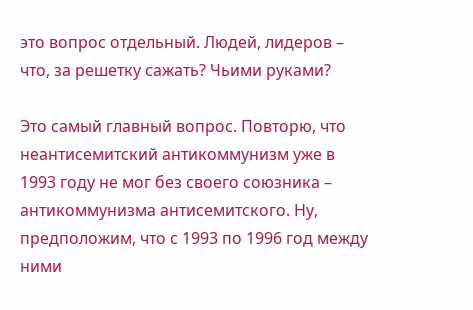это вопрос отдельный. Людей, лидеров – что, за решетку сажать? Чьими руками?

Это самый главный вопрос. Повторю, что неантисемитский антикоммунизм уже в 1993 году не мог без своего союзника – антикоммунизма антисемитского. Ну, предположим, что с 1993 по 1996 год между ними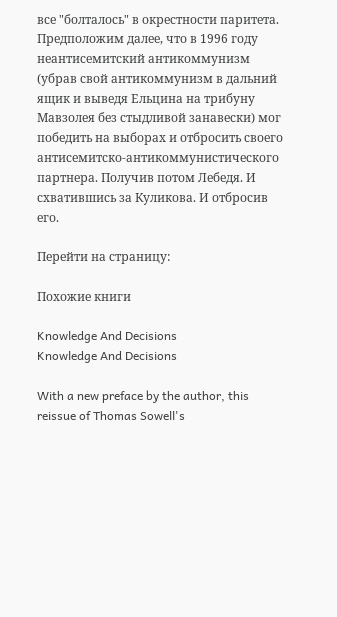все "болталось" в окрестности паритета. Предположим далее, что в 1996 году неантисемитский антикоммунизм (убрав свой антикоммунизм в дальний ящик и выведя Ельцина на трибуну Мавзолея без стыдливой занавески) мог победить на выборах и отбросить своего антисемитско-антикоммунистического партнера. Получив потом Лебедя. И схватившись за Куликова. И отбросив его.

Перейти на страницу:

Похожие книги

Knowledge And Decisions
Knowledge And Decisions

With a new preface by the author, this reissue of Thomas Sowell's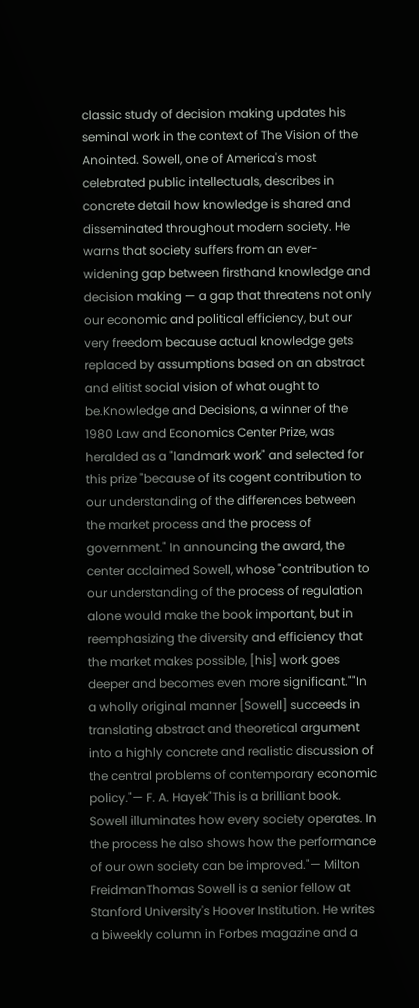classic study of decision making updates his seminal work in the context of The Vision of the Anointed. Sowell, one of America's most celebrated public intellectuals, describes in concrete detail how knowledge is shared and disseminated throughout modern society. He warns that society suffers from an ever-widening gap between firsthand knowledge and decision making — a gap that threatens not only our economic and political efficiency, but our very freedom because actual knowledge gets replaced by assumptions based on an abstract and elitist social vision of what ought to be.Knowledge and Decisions, a winner of the 1980 Law and Economics Center Prize, was heralded as a "landmark work" and selected for this prize "because of its cogent contribution to our understanding of the differences between the market process and the process of government." In announcing the award, the center acclaimed Sowell, whose "contribution to our understanding of the process of regulation alone would make the book important, but in reemphasizing the diversity and efficiency that the market makes possible, [his] work goes deeper and becomes even more significant.""In a wholly original manner [Sowell] succeeds in translating abstract and theoretical argument into a highly concrete and realistic discussion of the central problems of contemporary economic policy."— F. A. Hayek"This is a brilliant book. Sowell illuminates how every society operates. In the process he also shows how the performance of our own society can be improved."— Milton FreidmanThomas Sowell is a senior fellow at Stanford University's Hoover Institution. He writes a biweekly column in Forbes magazine and a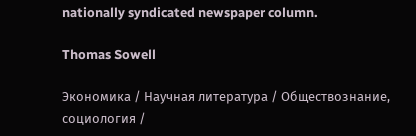nationally syndicated newspaper column.

Thomas Sowell

Экономика / Научная литература / Обществознание, социология /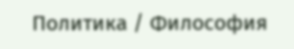Политика / Философия